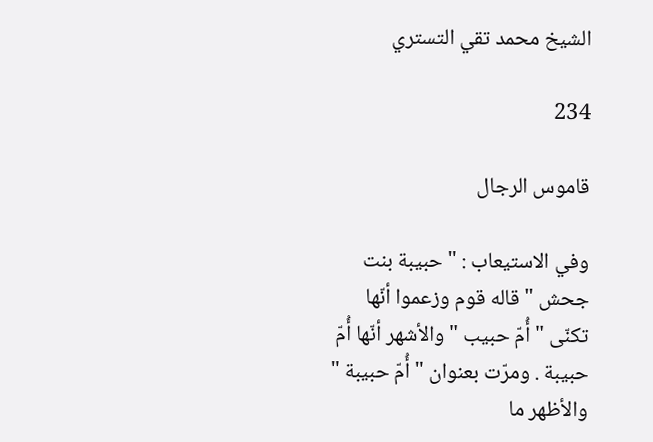الشيخ محمد تقي التستري

234

قاموس الرجال

وفي الاستيعاب : " حبيبة بنت جحش " قاله قوم وزعموا أنّها تكنّى " أُمّ حبيب " والأشهر أنّها أُمّ حبيبة . ومرّت بعنوان " أُمّ حبيبة " والأظهر ما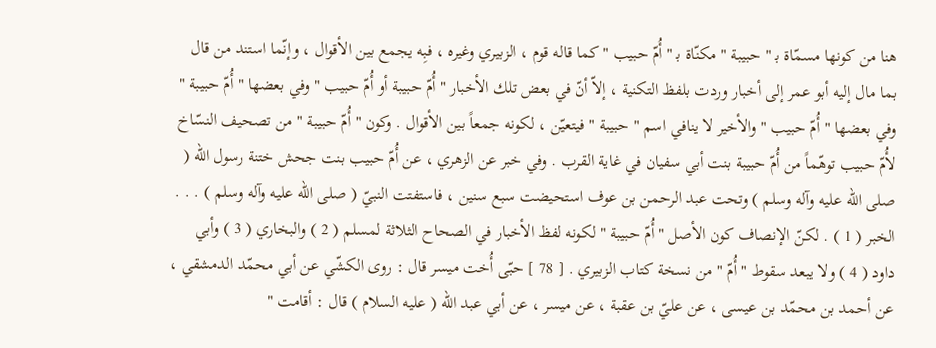هنا من كونها مسمّاة ب‍ " حبيبة " مكنّاة ب‍ " أُمّ حبيب " كما قاله قوم ، الزبيري وغيره ، فبِه يجمع بين الأقوال ، وإنّما استند من قال بما مال إليه أبو عمر إلى أخبار وردت بلفظ التكنية ، إلاّ أنّ في بعض تلك الأخبار " أُمّ حبيبة أو أُمّ حبيب " وفي بعضها " أُمّ حبيبة " وفي بعضها " أُمّ حبيب " والأخير لا ينافي اسم " حبيبة " فيتعيّن ، لكونه جمعاً بين الأقوال . وكون " أُمّ حبيبة " من تصحيف النسّاخ لأُمّ حبيب توهّماً من أُمّ حبيبة بنت أبي سفيان في غاية القرب . وفي خبر عن الزهري ، عن أُمّ حبيب بنت جحش ختنة رسول الله ( صلى الله عليه وآله وسلم ) وتحت عبد الرحمن بن عوف استحيضت سبع سنين ، فاستفتت النبيّ ( صلى الله عليه وآله وسلم ) . . . الخبر ( 1 ) . لكنّ الإنصاف كون الأصل " أُمّ حبيبة " لكونه لفظ الأخبار في الصحاح الثلاثة لمسلم ( 2 ) والبخاري ( 3 ) وأبي داود ( 4 ) ولا يبعد سقوط " أُمّ " من نسخة كتاب الزبيري . [ 78 ] حبّى أُخت ميسر قال : روى الكشّي عن أبي محمّد الدمشقي ، عن أحمد بن محمّد بن عيسى ، عن عليّ بن عقبة ، عن ميسر ، عن أبي عبد الله ( عليه السلام ) قال : أقامت "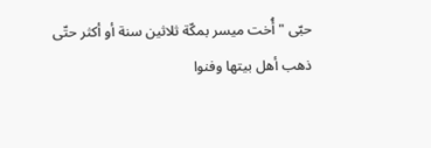حبّى " أُخت ميسر بمكّة ثلاثين سنة أو أكثر حتّى ذهب أهل بيتها وفنوا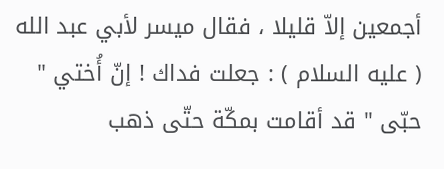أجمعين إلاّ قليلا ، فقال ميسر لأبي عبد الله ( عليه السلام ) : جعلت فداك ! إنّ أُختي " حبّى " قد أقامت بمكّة حتّى ذهب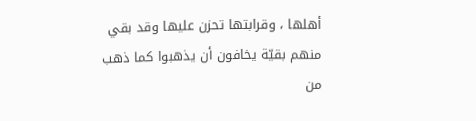أهلها ، وقرابتها تحزن عليها وقد بقي منهم بقيّة يخافون أن يذهبوا كما ذهب من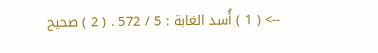--> ( 1 ) أُسد الغابة : 5 / 572 . ( 2 ) صحيح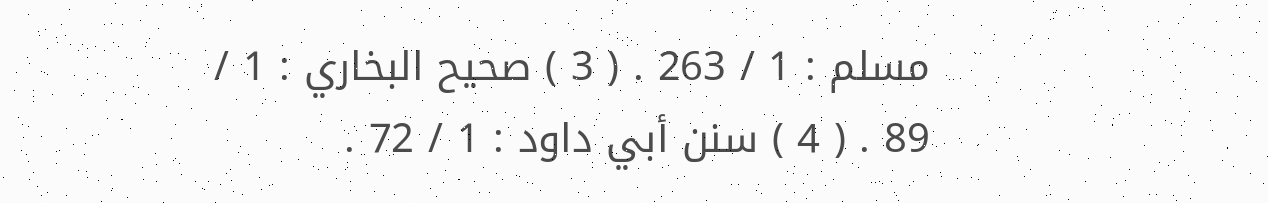مسلم : 1 / 263 . ( 3 ) صحيح البخاري : 1 / 89 . ( 4 ) سنن أبي داود : 1 / 72 .